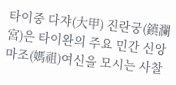타이중 다쟈(大甲) 진란궁(鎮瀾宮)은 타이완의 주요 민간 신앙 마조(媽祖)여신을 모시는 사찰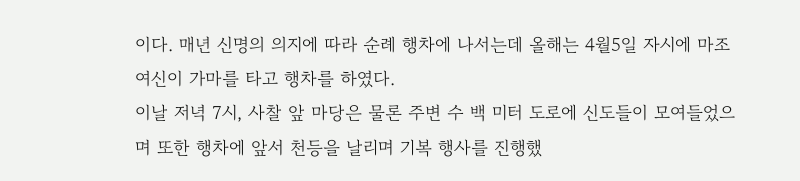이다. 매년 신명의 의지에 따라 순례 행차에 나서는데 올해는 4월5일 자시에 마조여신이 가마를 타고 행차를 하였다.
이날 저녁 7시, 사찰 앞 마당은 물론 주변 수 백 미터 도로에 신도들이 모여들었으며 또한 행차에 앞서 천등을 날리며 기복 행사를 진행했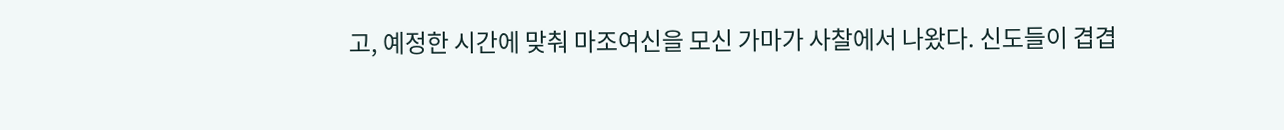고, 예정한 시간에 맞춰 마조여신을 모신 가마가 사찰에서 나왔다. 신도들이 겹겹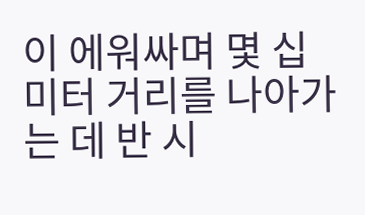이 에워싸며 몇 십 미터 거리를 나아가는 데 반 시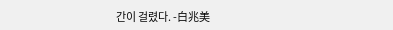간이 걸렸다. -白兆美